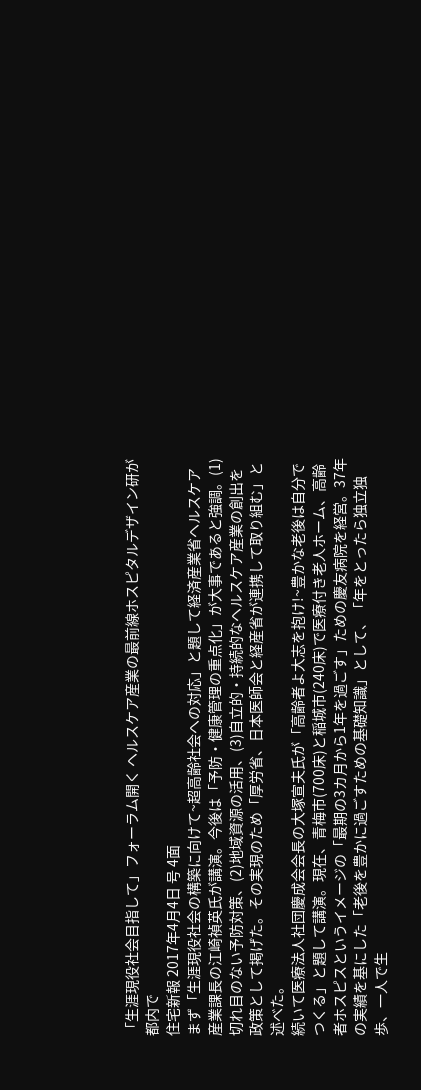「生涯現役社会目指して」フォーラム開く ヘルスケア産業の最前線ホスピタルデザイン研が都内で
住宅新報 2017年4月4日 号 4面
まず「生涯現役社会の構築に向けて~超高齢社会への対応」と題して経済産業省ヘルスケア産業課長の江崎禎英氏が講演。今後は「予防・健康管理の重点化」が大事であると強調。(1)切れ目のない予防対策、(2)地域資源の活用、(3)自立的・持続的なヘルスケア産業の創出を政策として掲げた。その実現のため「厚労省、日本医師会と経産省が連携して取り組む」と述べた。
続いて医療法人社団慶成会会長の大塚宣夫氏が「高齢者よ大志を抱け!~豊かな老後は自分でつくる」と題して講演。現在、青梅市(700床)と稲城市(240床)で医療付き老人ホーム、高齢者ホスピスというイメージの「最期の3カ月から1年を過ごす」ための慶友病院を経営。37年の実績を基にした「老後を豊かに過ごすための基礎知識」として、「年をとったら独立独歩、一人で生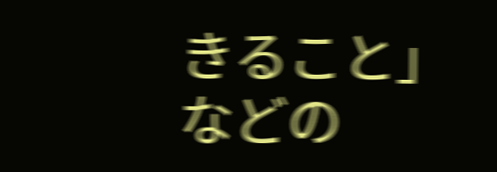きること」などの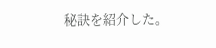秘訣を紹介した。